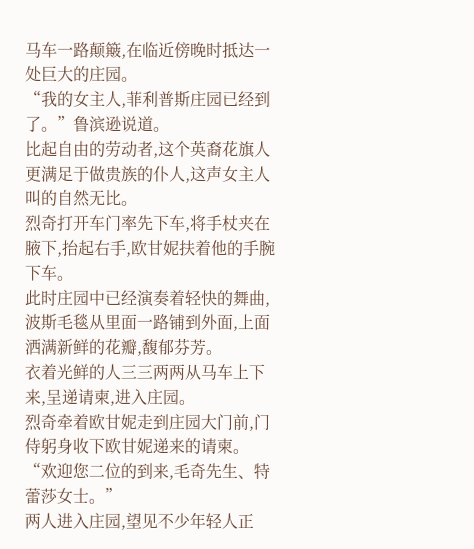马车一路颠簸,在临近傍晚时抵达一处巨大的庄园。
“我的女主人,菲利普斯庄园已经到了。”鲁滨逊说道。
比起自由的劳动者,这个英裔花旗人更满足于做贵族的仆人,这声女主人叫的自然无比。
烈奇打开车门率先下车,将手杖夹在腋下,抬起右手,欧甘妮扶着他的手腕下车。
此时庄园中已经演奏着轻快的舞曲,波斯毛毯从里面一路铺到外面,上面洒满新鲜的花瓣,馥郁芬芳。
衣着光鲜的人三三两两从马车上下来,呈递请柬,进入庄园。
烈奇牵着欧甘妮走到庄园大门前,门侍躬身收下欧甘妮递来的请柬。
“欢迎您二位的到来,毛奇先生、特蕾莎女士。”
两人进入庄园,望见不少年轻人正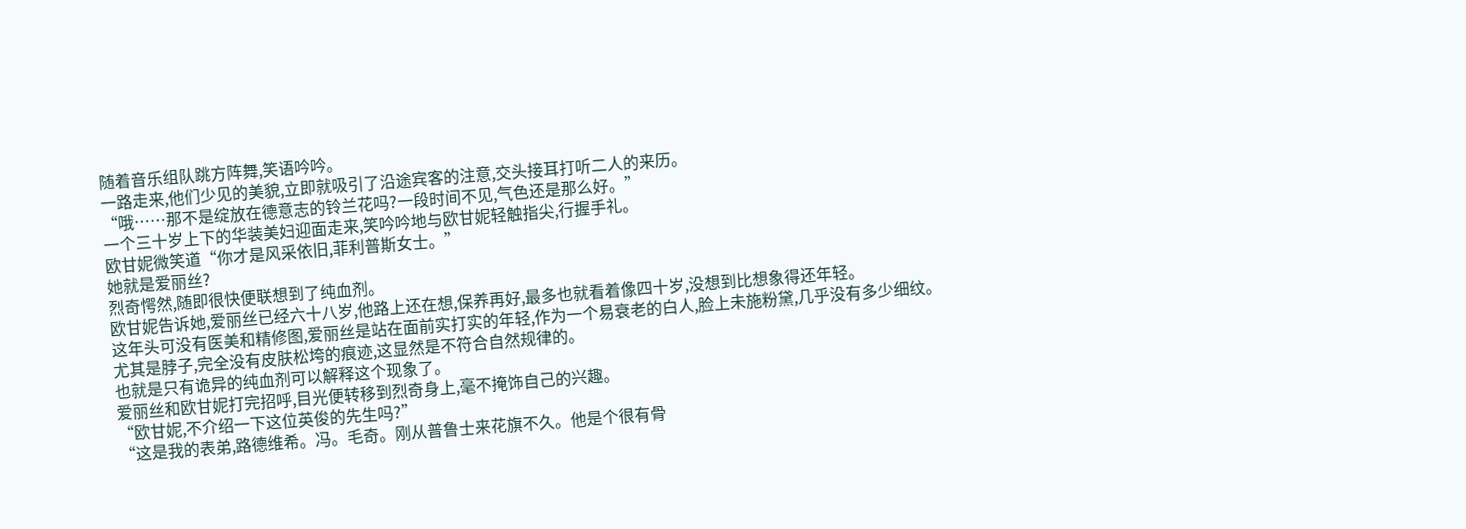随着音乐组队跳方阵舞,笑语吟吟。
一路走来,他们少见的美貌,立即就吸引了沿途宾客的注意,交头接耳打听二人的来历。
“哦……那不是绽放在德意志的铃兰花吗?一段时间不见,气色还是那么好。”
一个三十岁上下的华装美妇迎面走来,笑吟吟地与欧甘妮轻触指尖,行握手礼。
欧甘妮微笑道“你才是风采依旧,菲利普斯女士。”
她就是爱丽丝?
烈奇愕然,随即很快便联想到了纯血剂。
欧甘妮告诉她,爱丽丝已经六十八岁,他路上还在想,保养再好,最多也就看着像四十岁,没想到比想象得还年轻。
这年头可没有医美和精修图,爱丽丝是站在面前实打实的年轻,作为一个易衰老的白人,脸上未施粉黛,几乎没有多少细纹。
尤其是脖子,完全没有皮肤松垮的痕迹,这显然是不符合自然规律的。
也就是只有诡异的纯血剂可以解释这个现象了。
爱丽丝和欧甘妮打完招呼,目光便转移到烈奇身上,毫不掩饰自己的兴趣。
“欧甘妮,不介绍一下这位英俊的先生吗?”
“这是我的表弟,路德维希。冯。毛奇。刚从普鲁士来花旗不久。他是个很有骨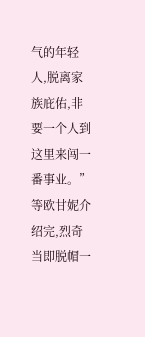气的年轻人,脱离家族庇佑,非要一个人到这里来闯一番事业。”
等欧甘妮介绍完,烈奇当即脱帽一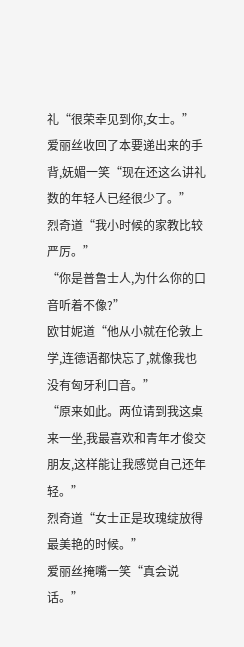礼“很荣幸见到你,女士。”
爱丽丝收回了本要递出来的手背,妩媚一笑“现在还这么讲礼数的年轻人已经很少了。”
烈奇道“我小时候的家教比较严厉。”
“你是普鲁士人,为什么你的口音听着不像?”
欧甘妮道“他从小就在伦敦上学,连德语都快忘了,就像我也没有匈牙利口音。”
“原来如此。两位请到我这桌来一坐,我最喜欢和青年才俊交朋友,这样能让我感觉自己还年轻。”
烈奇道“女士正是玫瑰绽放得最美艳的时候。”
爱丽丝掩嘴一笑“真会说话。”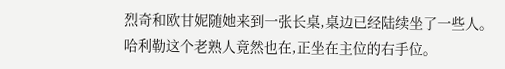烈奇和欧甘妮随她来到一张长桌,桌边已经陆续坐了一些人。
哈利勒这个老熟人竟然也在,正坐在主位的右手位。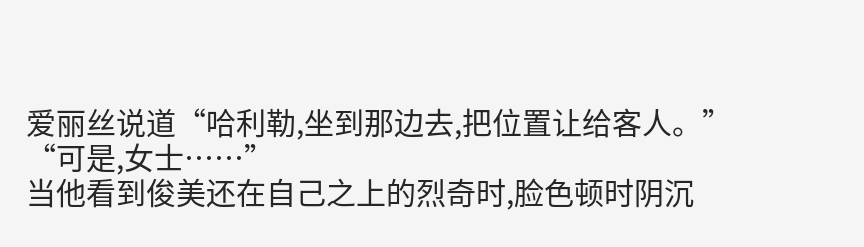爱丽丝说道“哈利勒,坐到那边去,把位置让给客人。”
“可是,女士……”
当他看到俊美还在自己之上的烈奇时,脸色顿时阴沉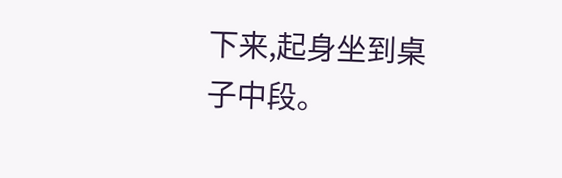下来,起身坐到桌子中段。